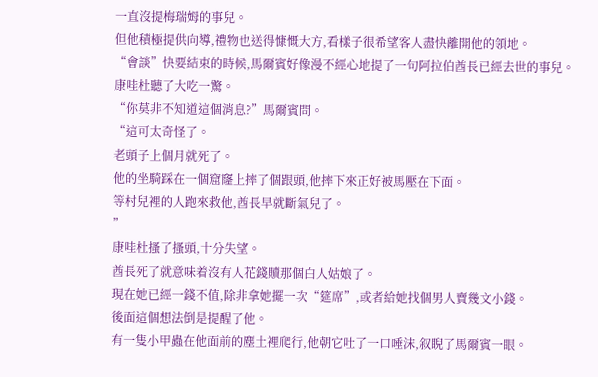一直沒提梅瑞姆的事兒。
但他積極提供向導,禮物也送得慷慨大方,看樣子很希望客人盡快離開他的領地。
“會談”快要結束的時候,馬爾賓好像漫不經心地提了一句阿拉伯酋長已經去世的事兒。
康哇杜聽了大吃一驚。
“你莫非不知道這個消息?”馬爾賓問。
“這可太奇怪了。
老頭子上個月就死了。
他的坐騎踩在一個窟窿上摔了個跟頭,他摔下來正好被馬壓在下面。
等村兒裡的人跑來救他,酋長早就斷氣兒了。
”
康哇杜搔了搔頭,十分失望。
酋長死了就意味着沒有人花錢贖那個白人姑娘了。
現在她已經一錢不值,除非拿她擺一次“筵席”,或者給她找個男人賣幾文小錢。
後面這個想法倒是提醒了他。
有一隻小甲蟲在他面前的塵土裡爬行,他朝它吐了一口唾沫,叙睨了馬爾賓一眼。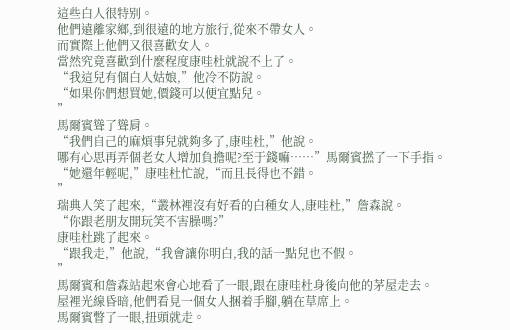這些白人很特别。
他們遠離家鄉,到很遠的地方旅行,從來不帶女人。
而實際上他們又很喜歡女人。
當然究竟喜歡到什麼程度康哇杜就說不上了。
“我這兒有個白人姑娘,”他冷不防說。
“如果你們想買她,價錢可以便宜點兒。
”
馬爾賓聳了聳肩。
“我們自己的麻煩事兒就夠多了,康哇杜,”他說。
哪有心思再弄個老女人增加負擔呢?至于錢嘛……”馬爾賓撚了一下手指。
“她還年輕呢,”康哇杜忙說,“而且長得也不錯。
”
瑞典人笑了起來,“叢林裡沒有好看的白種女人,康哇杜,”詹森說。
“你跟老朋友開玩笑不害臊嗎?”
康哇杜跳了起來。
“跟我走,”他說,“我會讓你明白,我的話一點兒也不假。
”
馬爾賓和詹森站起來會心地看了一眼,跟在康哇杜身後向他的茅屋走去。
屋裡光線昏暗,他們看見一個女人捆着手腳,躺在草席上。
馬爾賓瞥了一眼,扭頭就走。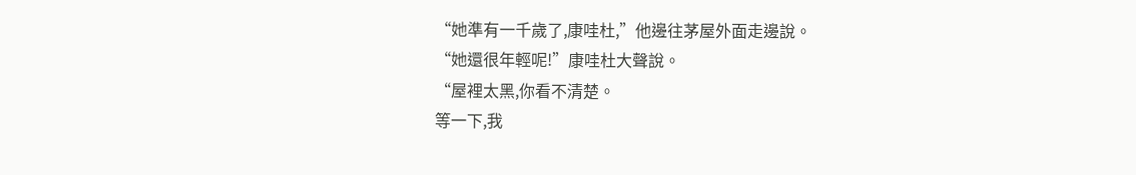“她準有一千歲了,康哇杜,”他邊往茅屋外面走邊說。
“她還很年輕呢!”康哇杜大聲說。
“屋裡太黑,你看不清楚。
等一下,我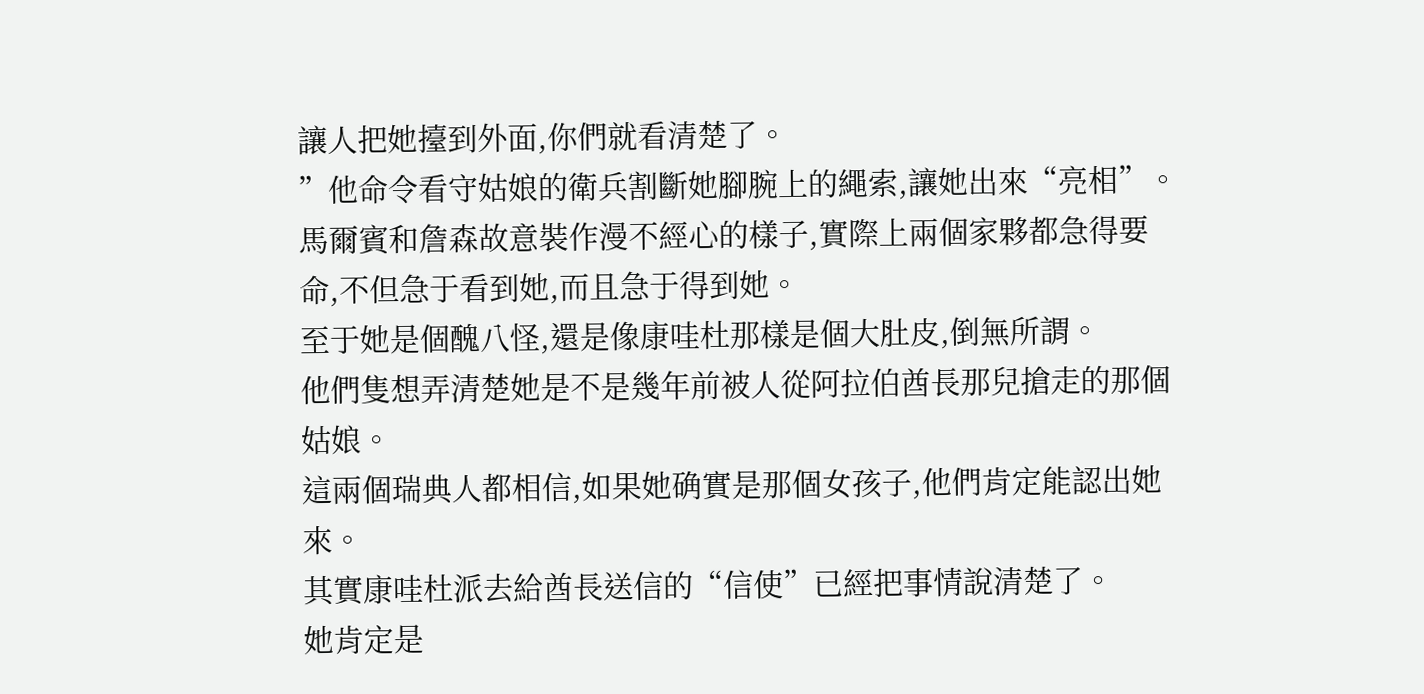讓人把她擡到外面,你們就看清楚了。
”他命令看守姑娘的衛兵割斷她腳腕上的繩索,讓她出來“亮相”。
馬爾賓和詹森故意裝作漫不經心的樣子,實際上兩個家夥都急得要命,不但急于看到她,而且急于得到她。
至于她是個醜八怪,還是像康哇杜那樣是個大肚皮,倒無所謂。
他們隻想弄清楚她是不是幾年前被人從阿拉伯酋長那兒搶走的那個姑娘。
這兩個瑞典人都相信,如果她确實是那個女孩子,他們肯定能認出她來。
其實康哇杜派去給酋長送信的“信使”已經把事情說清楚了。
她肯定是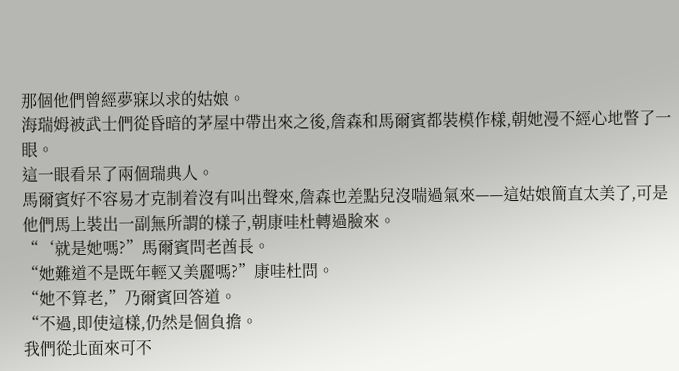那個他們曾經夢寐以求的姑娘。
海瑞姆被武士們從昏暗的茅屋中帶出來之後,詹森和馬爾賓都裝模作樣,朝她漫不經心地瞥了一眼。
這一眼看呆了兩個瑞典人。
馬爾賓好不容易才克制着沒有叫出聲來,詹森也差點兒沒喘過氣來——這姑娘簡直太美了,可是他們馬上裝出一副無所謂的樣子,朝康哇杜轉過臉來。
“‘就是她嗎?”馬爾賓問老酋長。
“她難道不是既年輕又美麗嗎?”康哇杜問。
“她不算老,”乃爾賓回答道。
“不過,即使這樣,仍然是個負擔。
我們從北面來可不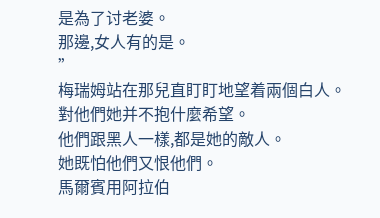是為了讨老婆。
那邊,女人有的是。
”
梅瑞姆站在那兒直盯盯地望着兩個白人。
對他們她并不抱什麼希望。
他們跟黑人一樣,都是她的敵人。
她既怕他們又恨他們。
馬爾賓用阿拉伯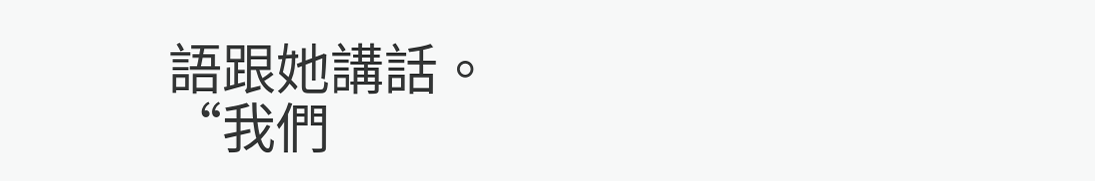語跟她講話。
“我們